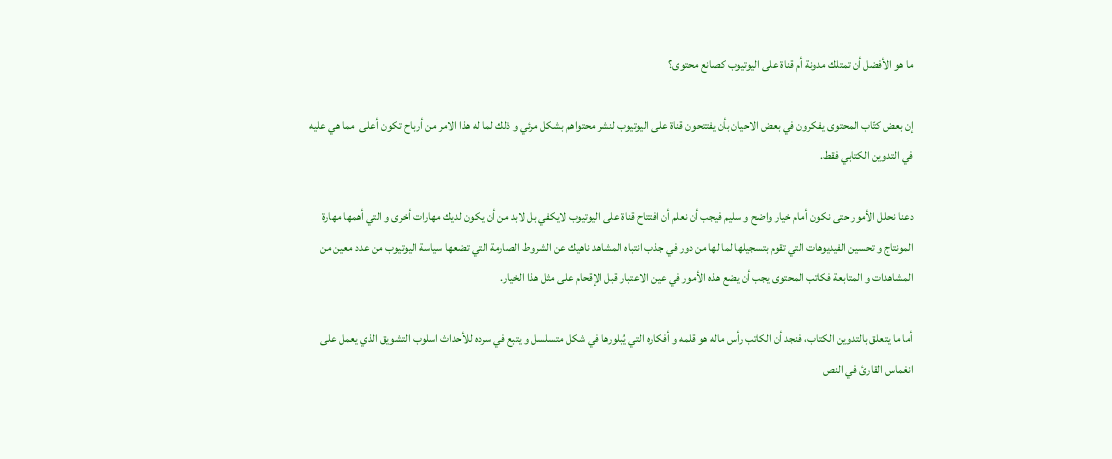ما هو الأفضل أن تمتلك مدونة أم قناة على اليوتيوب كصانع محتوى؟

إن بعض كتّاب المحتوى يفكرون في بعض الاحيان بأن يفتتحون قناة على اليوتيوب لنشر محتواهم بشكل مرئي و ذلك لما له هذا الامر من أرباح تكون أعلى  مما هي عليه في التدوين الكتابي فقط.

دعنا نحلل الأمور حتى نكون أمام خيار واضح و سليم فيجب أن نعلم أن افتتاح قناة على اليوتيوب لايكفي بل لابد من أن يكون لديك مهارات أخرى و التي أهمها مهارة المونتاج و تحسين الفيديوهات التي تقوم بتسجيلها لما لها من دور في جذب انتباه المشاهد ناهيك عن الشروط الصارمة التي تضعها سياسة اليوتيوب من عدد معين من المشاهدات و المتابعة فكاتب المحتوى يجب أن يضع هذه الأمور في عين الاعتبار قبل الإقحام على مثل هذا الخيار.

أما ما يتعلق بالتدوين الكتاب، فنجد أن الكاتب رأس ماله هو قلمه و أفكاره التي يُبلورها في شكل متسلسل و يتبع في سرده للأحداث اسلوب التشويق الذي يعمل على انغماس القارئ في النص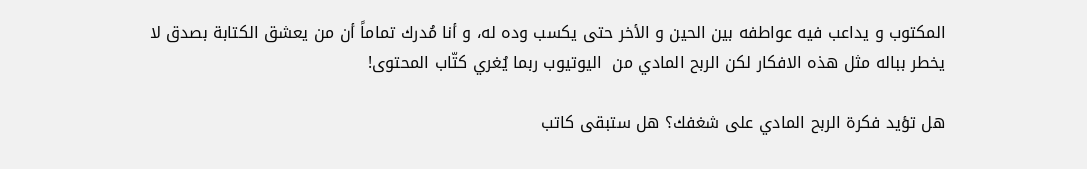المكتوب و يداعب فيه عواطفه بين الحين و الأخر حتى يكسب وده له، و أنا مُدرك تماماً أن من يعشق الكتابة بصدق لا يخطر بباله مثل هذه الافكار لكن الربح المادي من  اليوتيوب ربما يُغري كتّاب المحتوى!

هل تؤيد فكرة الربح المادي على شغفك؟ هل ستبقى كاتب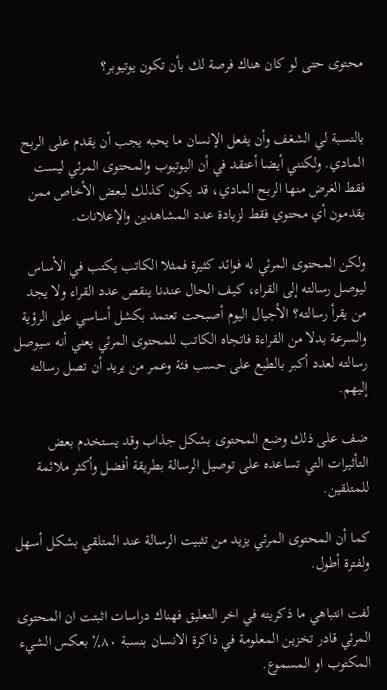محتوى حتى لو كان هناك فرصة لك بأن تكون يوتيوبر؟


بالنسبة لي الشغف وأن يفعل الإنسان ما يحبه يجب أن يقدم على الربح المادي. ولكنني أيضا أعتقد في أن اليوتيوب والمحتوى المرئي ليست فقط الغرض منها الربح المادي، قد يكون كذلك لبعض الأخاص ممن يقدمون أي محتوي فقط لزيادة عدد المشاهدين والإعلانات.

ولكن المحتوى المرئي له فوائد كثيرة فمثلا الكاتب يكتب في الأساس ليوصل رسالته إلى القراء، كيف الحال عندنا ينقص عدد القراء ولا يجد من يقرأ رسالته؟ الأجيال اليوم أصبحت تعتمد بكشل أساسي على الرؤية والسرعة بدلا من القراءة فاتجاه الكاتب للمحتوى المرئي يعني أنه سيوصل رسالته لعدد أكبر بالطبع على حسب فئة وعمر من يريد أن تصل رسالته إليهم.

ضف على ذلك وضع المحتوى بشكل جذاب وقد يستخدم بعض التأثيرات التي تساعده على توصيل الرسالة بطريقة أفضل وأكثر ملائمة للمتلقين.

كما أن المحتوى المرئي يزيد من تثبيت الرسالة عند المتلقي بشكل أسهل ولفترة أطول.

لفت انتباهي ما ذكريته في اخر التعليق فهناك دراسات اثبتت ان المحتوى المرئي قادر تخزين المعلومة في ذاكرة الانسان بنسبة ٨٠٪ بعكس الشيء المكتوب او المسموع.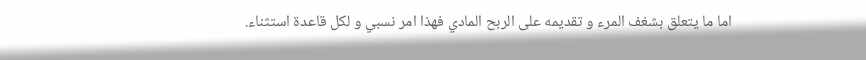اما ما يتعلق بشغف المرء و تقديمه على الربح المادي فهذا امر نسبي و لكل قاعدة استثناء.